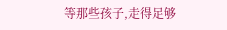等那些孩子,走得足够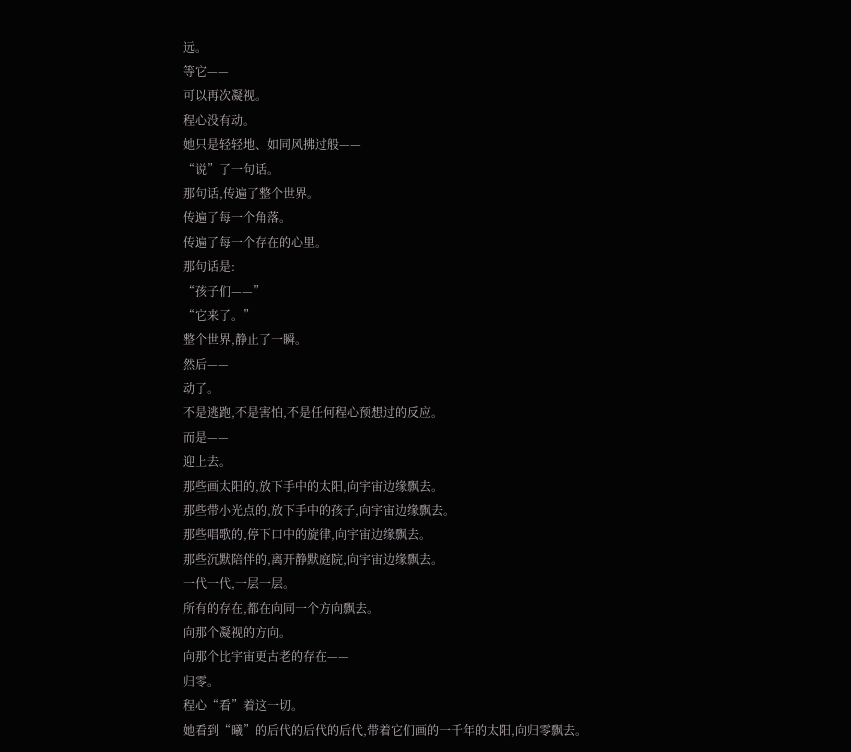远。
等它——
可以再次凝视。
程心没有动。
她只是轻轻地、如同风拂过般——
“说”了一句话。
那句话,传遍了整个世界。
传遍了每一个角落。
传遍了每一个存在的心里。
那句话是:
“孩子们——”
“它来了。”
整个世界,静止了一瞬。
然后——
动了。
不是逃跑,不是害怕,不是任何程心预想过的反应。
而是——
迎上去。
那些画太阳的,放下手中的太阳,向宇宙边缘飘去。
那些带小光点的,放下手中的孩子,向宇宙边缘飘去。
那些唱歌的,停下口中的旋律,向宇宙边缘飘去。
那些沉默陪伴的,离开静默庭院,向宇宙边缘飘去。
一代一代,一层一层。
所有的存在,都在向同一个方向飘去。
向那个凝视的方向。
向那个比宇宙更古老的存在——
归零。
程心“看”着这一切。
她看到“曦”的后代的后代的后代,带着它们画的一千年的太阳,向归零飘去。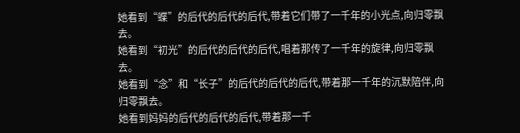她看到“蝶”的后代的后代的后代,带着它们带了一千年的小光点,向归零飘去。
她看到“初光”的后代的后代的后代,唱着那传了一千年的旋律,向归零飘去。
她看到“念”和“长子”的后代的后代的后代,带着那一千年的沉默陪伴,向归零飘去。
她看到妈妈的后代的后代的后代,带着那一千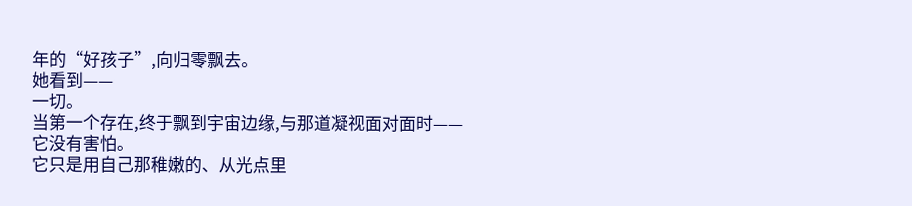年的“好孩子”,向归零飘去。
她看到——
一切。
当第一个存在,终于飘到宇宙边缘,与那道凝视面对面时——
它没有害怕。
它只是用自己那稚嫩的、从光点里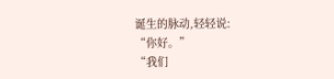诞生的脉动,轻轻说:
“你好。”
“我们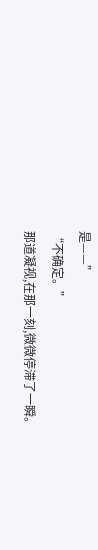是——”
“不确定。”
那道凝视,在那一刻,微微停滞了一瞬。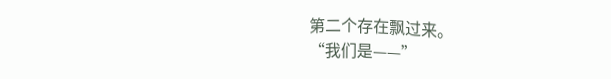第二个存在飘过来。
“我们是——”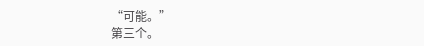“可能。”
第三个。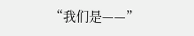“我们是——”